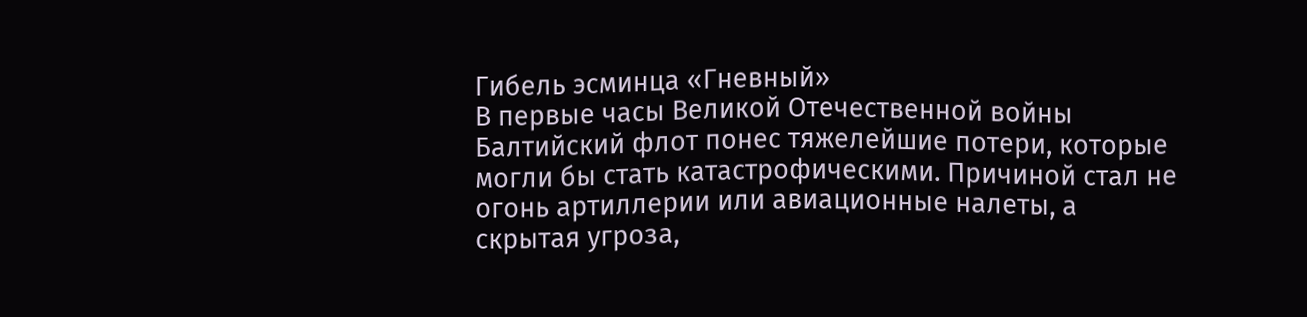Гибель эсминца «Гневный»
В первые часы Великой Отечественной войны Балтийский флот понес тяжелейшие потери, которые могли бы стать катастрофическими. Причиной стал не огонь артиллерии или авиационные налеты, а скрытая угроза,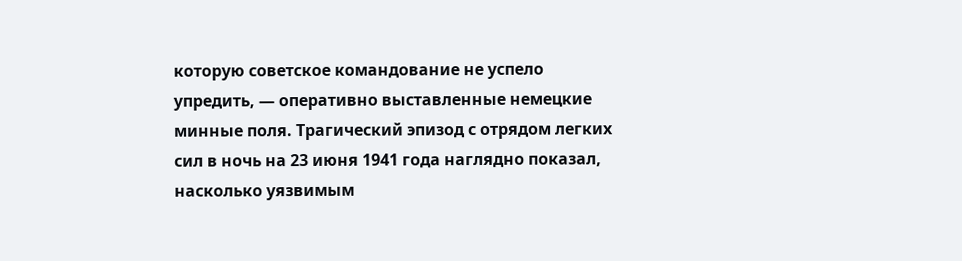которую советское командование не успело упредить, — оперативно выставленные немецкие минные поля. Трагический эпизод с отрядом легких сил в ночь на 23 июня 1941 года наглядно показал, насколько уязвимым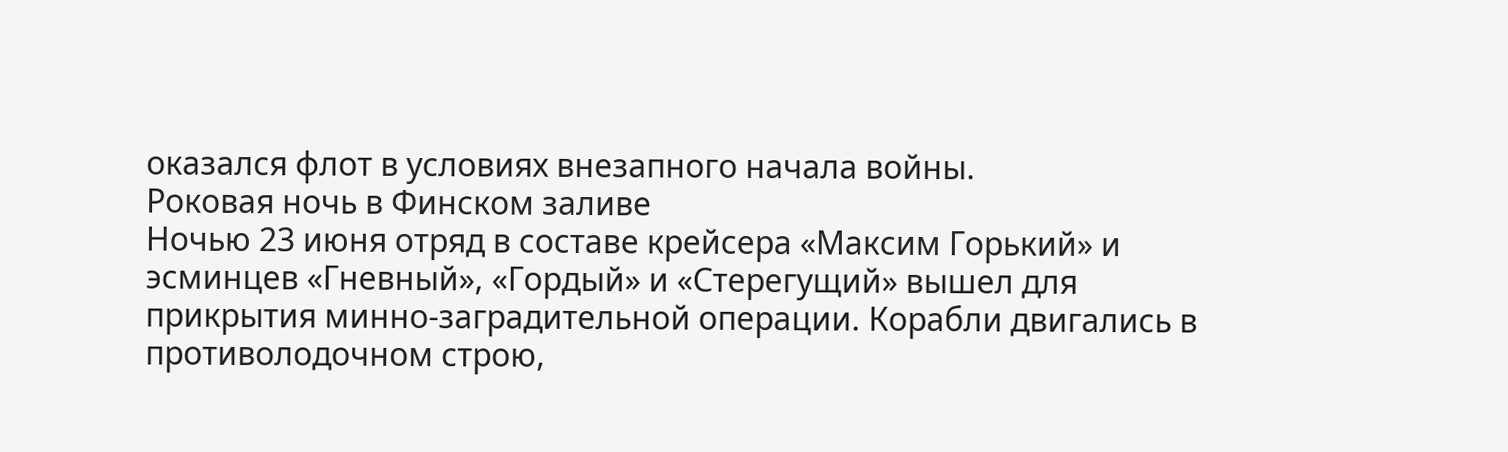оказался флот в условиях внезапного начала войны.
Роковая ночь в Финском заливе
Ночью 23 июня отряд в составе крейсера «Максим Горький» и эсминцев «Гневный», «Гордый» и «Стерегущий» вышел для прикрытия минно-заградительной операции. Корабли двигались в противолодочном строю,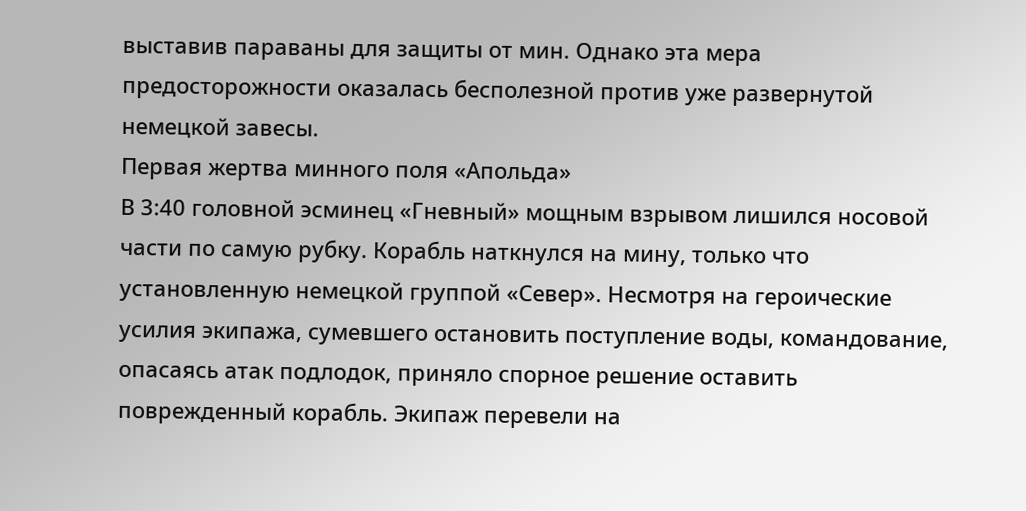выставив параваны для защиты от мин. Однако эта мера предосторожности оказалась бесполезной против уже развернутой немецкой завесы.
Первая жертва минного поля «Апольда»
В 3:40 головной эсминец «Гневный» мощным взрывом лишился носовой части по самую рубку. Корабль наткнулся на мину, только что установленную немецкой группой «Север». Несмотря на героические усилия экипажа, сумевшего остановить поступление воды, командование, опасаясь атак подлодок, приняло спорное решение оставить поврежденный корабль. Экипаж перевели на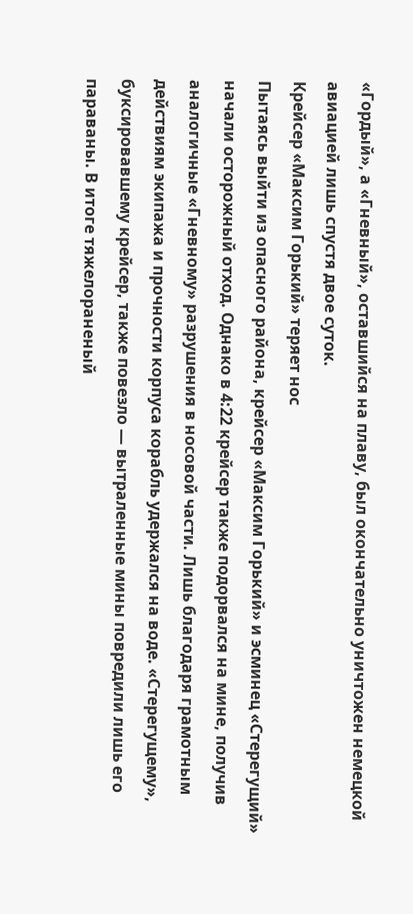«Гордый», а «Гневный», оставшийся на плаву, был окончательно уничтожен немецкой авиацией лишь спустя двое суток.
Крейсер «Максим Горький» теряет нос
Пытаясь выйти из опасного района, крейсер «Максим Горький» и эсминец «Стерегущий» начали осторожный отход. Однако в 4:22 крейсер также подорвался на мине, получив аналогичные «Гневному» разрушения в носовой части. Лишь благодаря грамотным действиям экипажа и прочности корпуса корабль удержался на воде. «Стерегущему», буксировавшему крейсер, также повезло — вытраленные мины повредили лишь его параваны. В итоге тяжелораненый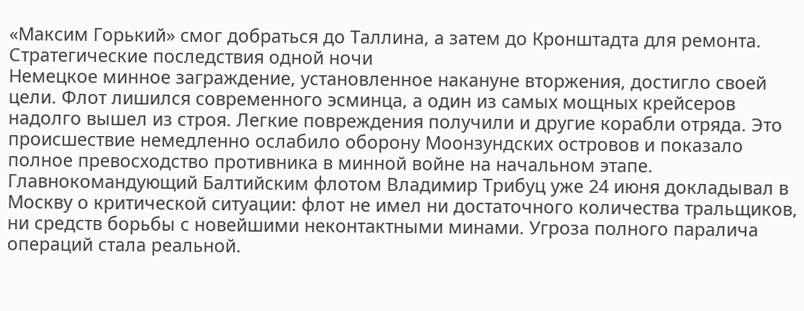«Максим Горький» смог добраться до Таллина, а затем до Кронштадта для ремонта.
Стратегические последствия одной ночи
Немецкое минное заграждение, установленное накануне вторжения, достигло своей цели. Флот лишился современного эсминца, а один из самых мощных крейсеров надолго вышел из строя. Легкие повреждения получили и другие корабли отряда. Это происшествие немедленно ослабило оборону Моонзундских островов и показало полное превосходство противника в минной войне на начальном этапе.
Главнокомандующий Балтийским флотом Владимир Трибуц уже 24 июня докладывал в Москву о критической ситуации: флот не имел ни достаточного количества тральщиков, ни средств борьбы с новейшими неконтактными минами. Угроза полного паралича операций стала реальной.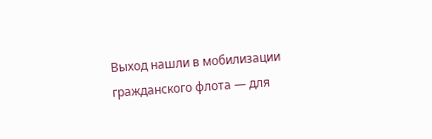Выход нашли в мобилизации гражданского флота — для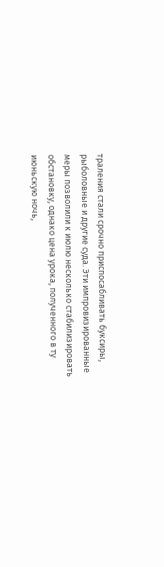траления стали срочно приспосабливать буксиры, рыболовные и другие суда. Эти импровизированные меры позволили к июлю несколько стабилизировать обстановку, однако цена урока, полученного в ту июньскую ночь,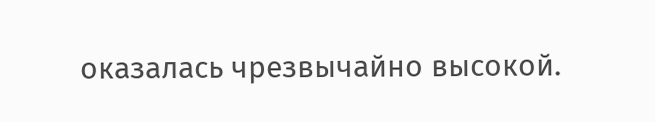оказалась чрезвычайно высокой.